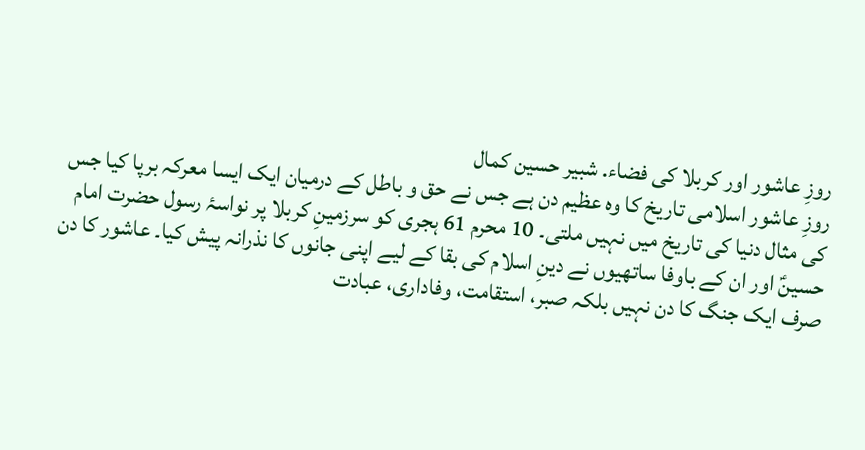روزِ عاشور اور کربلا کی فضاء. شبیر حسین کمال
روزِ عاشور اسلامی تاریخ کا وہ عظیم دن ہے جس نے حق و باطل کے درمیان ایک ایسا معرکہ برپا کیا جس کی مثال دنیا کی تاریخ میں نہیں ملتی۔ 10 محرم 61 ہجری کو سرزمینِ کربلا پر نواسۂ رسول حضرت امام حسینؑ اور ان کے باوفا ساتھیوں نے دینِ اسلام کی بقا کے لیے اپنی جانوں کا نذرانہ پیش کیا۔ عاشور کا دن صرف ایک جنگ کا دن نہیں بلکہ صبر، استقامت، وفاداری، عبادت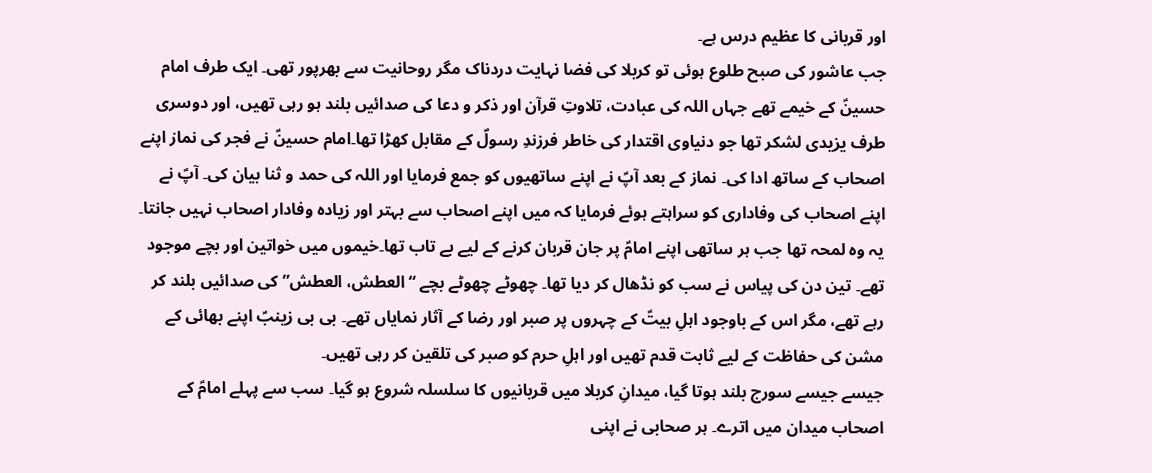اور قربانی کا عظیم درس ہے۔
جب عاشور کی صبح طلوع ہوئی تو کربلا کی فضا نہایت دردناک مگر روحانیت سے بھرپور تھی۔ ایک طرف امام حسینؑ کے خیمے تھے جہاں اللہ کی عبادت، تلاوتِ قرآن اور ذکر و دعا کی صدائیں بلند ہو رہی تھیں، اور دوسری طرف یزیدی لشکر تھا جو دنیاوی اقتدار کی خاطر فرزندِ رسولؐ کے مقابل کھڑا تھا۔امام حسینؑ نے فجر کی نماز اپنے اصحاب کے ساتھ ادا کی۔ نماز کے بعد آپؑ نے اپنے ساتھیوں کو جمع فرمایا اور اللہ کی حمد و ثنا بیان کی۔ آپؑ نے اپنے اصحاب کی وفاداری کو سراہتے ہوئے فرمایا کہ میں اپنے اصحاب سے بہتر اور زیادہ وفادار اصحاب نہیں جانتا۔ یہ وہ لمحہ تھا جب ہر ساتھی اپنے امامؑ پر جان قربان کرنے کے لیے بے تاب تھا۔خیموں میں خواتین اور بچے موجود تھے۔ تین دن کی پیاس نے سب کو نڈھال کر دیا تھا۔ چھوٹے چھوٹے بچے “العطش، العطش” کی صدائیں بلند کر رہے تھے، مگر اس کے باوجود اہلِ بیتؑ کے چہروں پر صبر اور رضا کے آثار نمایاں تھے۔ بی بی زینبؑ اپنے بھائی کے مشن کی حفاظت کے لیے ثابت قدم تھیں اور اہلِ حرم کو صبر کی تلقین کر رہی تھیں۔
جیسے جیسے سورج بلند ہوتا گیا، میدانِ کربلا میں قربانیوں کا سلسلہ شروع ہو گیا۔ سب سے پہلے امامؑ کے اصحاب میدان میں اترے۔ ہر صحابی نے اپنی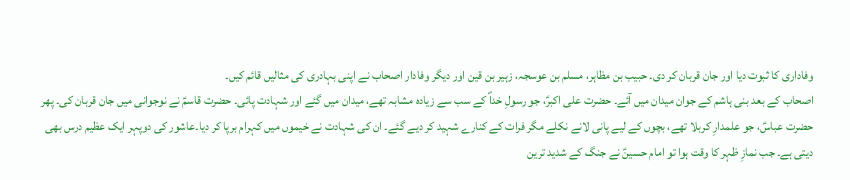وفاداری کا ثبوت دیا اور جان قربان کر دی۔ حبیب بن مظاہر، مسلم بن عوسجہ، زہیر بن قین اور دیگر وفادار اصحاب نے اپنی بہادری کی مثالیں قائم کیں۔
اصحاب کے بعد بنی ہاشم کے جوان میدان میں آئے۔ حضرت علی اکبرؑ، جو رسولِ خداؐ کے سب سے زیادہ مشابہ تھے، میدان میں گئے اور شہادت پائی۔ حضرت قاسمؑ نے نوجوانی میں جان قربان کی۔ پھر حضرت عباسؑ، جو علمدارِ کربلا تھے، بچوں کے لیے پانی لانے نکلے مگر فرات کے کنارے شہید کر دیے گئے۔ ان کی شہادت نے خیموں میں کہرام برپا کر دیا۔عاشور کی دوپہر ایک عظیم درس بھی دیتی ہے۔ جب نمازِ ظہر کا وقت ہوا تو امام حسینؑ نے جنگ کے شدید ترین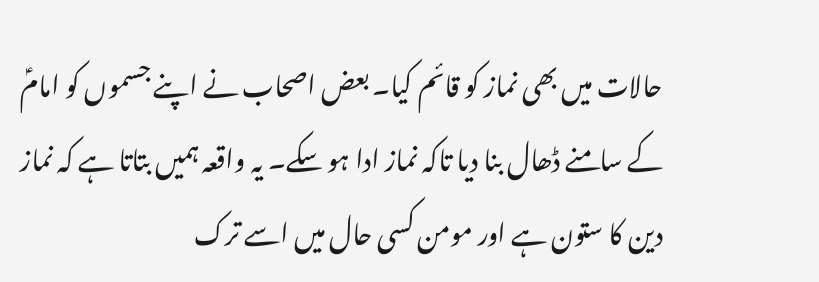حالات میں بھی نماز کو قائم کیا۔ بعض اصحاب نے اپنے جسموں کو امامؑ کے سامنے ڈھال بنا دیا تاکہ نماز ادا ہو سکے۔ یہ واقعہ ہمیں بتاتا ہے کہ نماز دین کا ستون ہے اور مومن کسی حال میں اسے ترک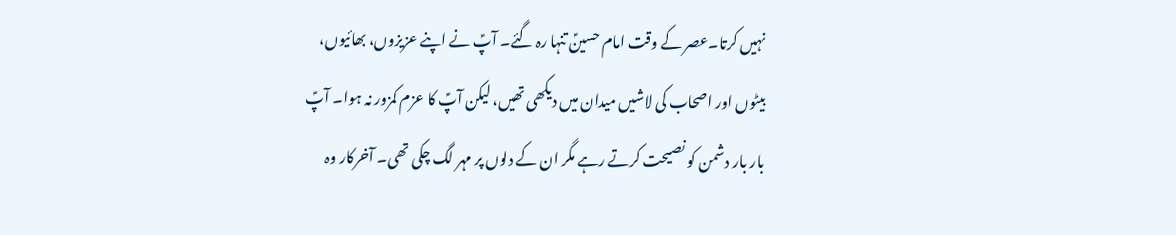نہیں کرتا۔عصر کے وقت امام حسینؑ تنہا رہ گئے۔ آپؑ نے اپنے عزیزوں، بھائیوں، بیٹوں اور اصحاب کی لاشیں میدان میں دیکھی تھیں، لیکن آپؑ کا عزم کمزور نہ ہوا۔ آپؑ بار بار دشمن کو نصیحت کرتے رہے مگر ان کے دلوں پر مہر لگ چکی تھی۔ آخرکار وہ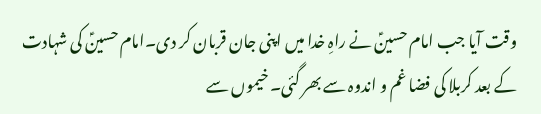وقت آیا جب امام حسینؑ نے راہِ خدا میں اپنی جان قربان کر دی۔امام حسینؑ کی شہادت کے بعد کربلا کی فضا غم و اندوہ سے بھر گئی۔ خیموں سے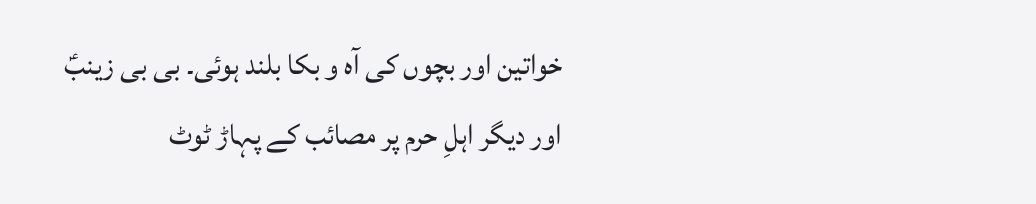خواتین اور بچوں کی آہ و بکا بلند ہوئی۔ بی بی زینبؑ اور دیگر اہلِ حرم پر مصائب کے پہاڑ ٹوٹ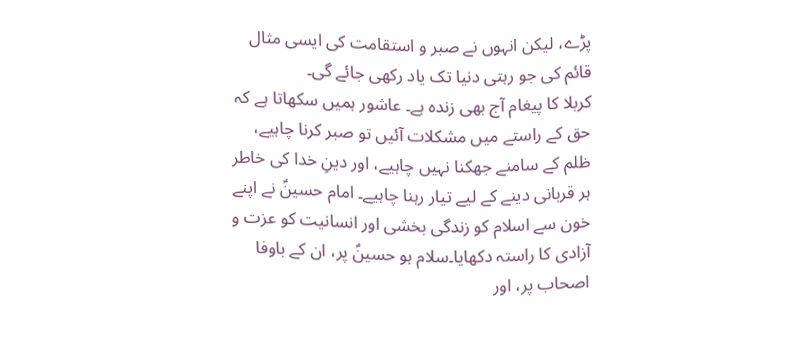پڑے، لیکن انہوں نے صبر و استقامت کی ایسی مثال قائم کی جو رہتی دنیا تک یاد رکھی جائے گی۔
کربلا کا پیغام آج بھی زندہ ہے۔ عاشور ہمیں سکھاتا ہے کہ حق کے راستے میں مشکلات آئیں تو صبر کرنا چاہیے، ظلم کے سامنے جھکنا نہیں چاہیے، اور دینِ خدا کی خاطر ہر قربانی دینے کے لیے تیار رہنا چاہیے۔ امام حسینؑ نے اپنے خون سے اسلام کو زندگی بخشی اور انسانیت کو عزت و آزادی کا راستہ دکھایا۔سلام ہو حسینؑ پر، ان کے باوفا اصحاب پر، اور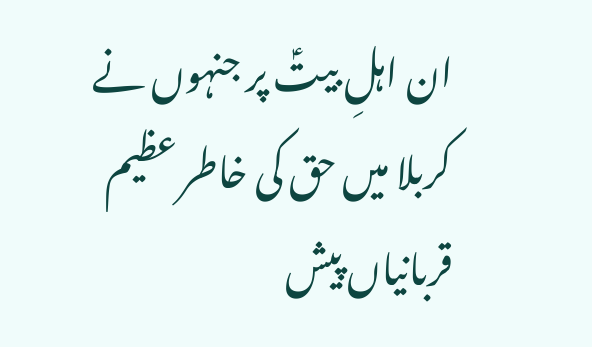ان اہلِ بیتؑ پر جنہوں نے کربلا میں حق کی خاطر عظیم قربانیاں پیش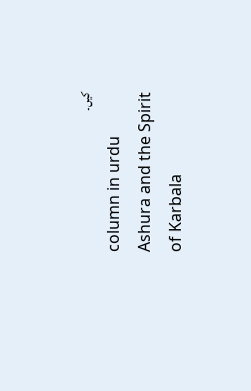کیں۔
column in urdu Ashura and the Spirit of Karbala